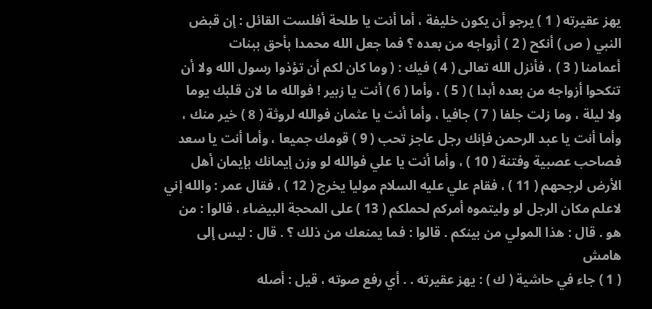يهز عقيرته ( 1 ) يرجو أن يكون خليفة ، أما أنت يا طلحة أفلست القائل : إن قبض
النبي ( ص ) أنكح ( 2 ) أزواجه من بعده ؟ فما جعل الله محمدا بأحق ببنات
أعمامنا ( 3 ) ، فأنزل الله تعالى ( 4 ) فيك : ( وما كان لكم أن تؤذوا رسول الله ولا أن
تنكحوا أزواجه من بعده أبدا ) ( 5 ) ، وأما ( 6 ) أنت يا زبير ! فوالله ما لان قلبك يوما
ولا ليلة ، وما زلت جلفا ( 7 ) جافيا ، وأما أنت يا عثمان فوالله لروثة ( 8 ) خير منك ،
وأما أنت يا عبد الرحمن فإنك رجل عاجز تحب ( 9 ) قومك جميعا ، وأما أنت يا سعد
فصاحب عصبية وفتنة ( 10 ) ، وأما أنت يا علي فوالله لو وزن إيمانك بإيمان أهل
الأرض لرجحهم ( 11 ) ، فقام علي عليه السلام موليا يخرج ( 12 ) ، فقال عمر : والله إني
لاعلم مكان الرجل لو وليتموه أمركم لحملكم ( 13 ) على المحجة البيضاء ، قالوا : من
هو . قال : هذا المولي من بينكم . قالوا : فما يمنعك من ذلك ؟ . قال : ليس إلى
هامش
( 1 ) جاء في حاشية ( ك ) : يهز عقيرته . . أي رفع صوته ، قيل : أصله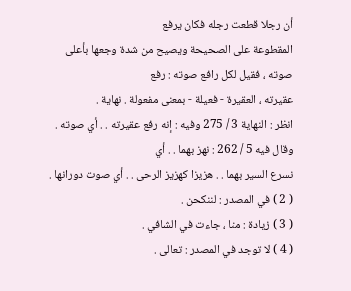أن رجلا قطعت رجله فكان يرفع
المقطوعة على الصحيحة ويصيح من شدة وجعها بأعلى صوته ، فقيل لكل رافع صوته : رفع
عقيرته ، العقيرة - فعيلة - بمعنى مفعولة . نهاية .
انظر : النهاية 3 / 275 وفيه : إنه رفع عقيرته . . أي صوته . وقال فيه 5 / 262 : نهز بهما . . أي
نسرع السير بهما . . هزيزا كهزيز الرحى . . أي صوت دورانها .
( 2 ) في المصدر : لننكحن .
( 3 ) زيادة : منا ، جاءت في الشافي .
( 4 ) لا توجد في المصدر : تعالى .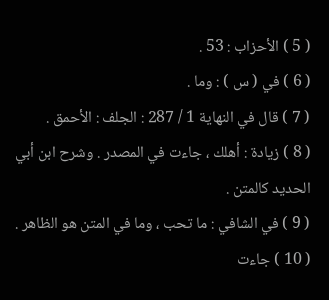( 5 ) الأحزاب : 53 .
( 6 ) في ( س ) : وما .
( 7 ) قال في النهاية 1 / 287 : الجلف : الأحمق .
( 8 ) زيادة : أهلك ، جاءت في المصدر . وشرح ابن أبي الحديد كالمتن .
( 9 ) في الشافي : ما تحب ، وما في المتن هو الظاهر .
( 10 ) جاءت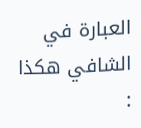العبارة في الشافي هكذا :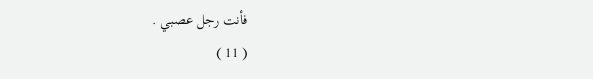فأنت رجل عصبي .
( 11 )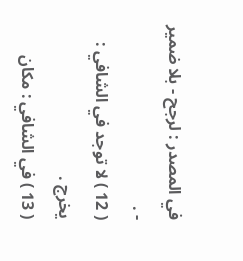في المصدر : لرجح - بلا ضمير - .
( 12 ) لا توجد في الشافي : يخرج .
( 13 ) في الشافي : مكان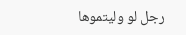رجل لو وليتموها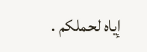إياه لحملكم .